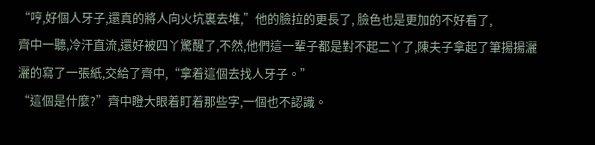“哼,好個人牙子,還真的將人向火坑裏去堆,”他的臉拉的更長了, 臉色也是更加的不好看了,
齊中一聽,冷汗直流,還好被四丫驚醒了,不然,他們這一輩子都是對不起二丫了,陳夫子拿起了筆揚揚灑灑的寫了一張紙,交給了齊中,“拿着這個去找人牙子。”
“這個是什麼?”齊中瞪大眼着盯着那些字,一個也不認識。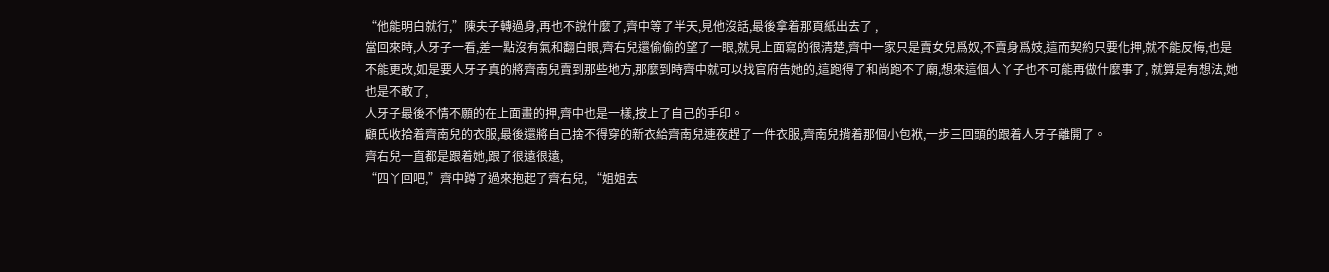“他能明白就行,”陳夫子轉過身,再也不說什麼了,齊中等了半天,見他沒話,最後拿着那頁紙出去了 ,
當回來時,人牙子一看,差一點沒有氣和翻白眼,齊右兒還偷偷的望了一眼,就見上面寫的很清楚,齊中一家只是賣女兒爲奴,不賣身爲妓,這而契約只要化押,就不能反悔,也是不能更改,如是要人牙子真的將齊南兒賣到那些地方,那麼到時齊中就可以找官府告她的,這跑得了和尚跑不了廟,想來這個人丫子也不可能再做什麼事了, 就算是有想法,她也是不敢了,
人牙子最後不情不願的在上面畫的押,齊中也是一樣,按上了自己的手印。
顧氏收拾着齊南兒的衣服,最後還將自己捨不得穿的新衣給齊南兒連夜趕了一件衣服,齊南兒揹着那個小包袱,一步三回頭的跟着人牙子離開了。
齊右兒一直都是跟着她,跟了很遠很遠,
“四丫回吧,”齊中蹲了過來抱起了齊右兒, “姐姐去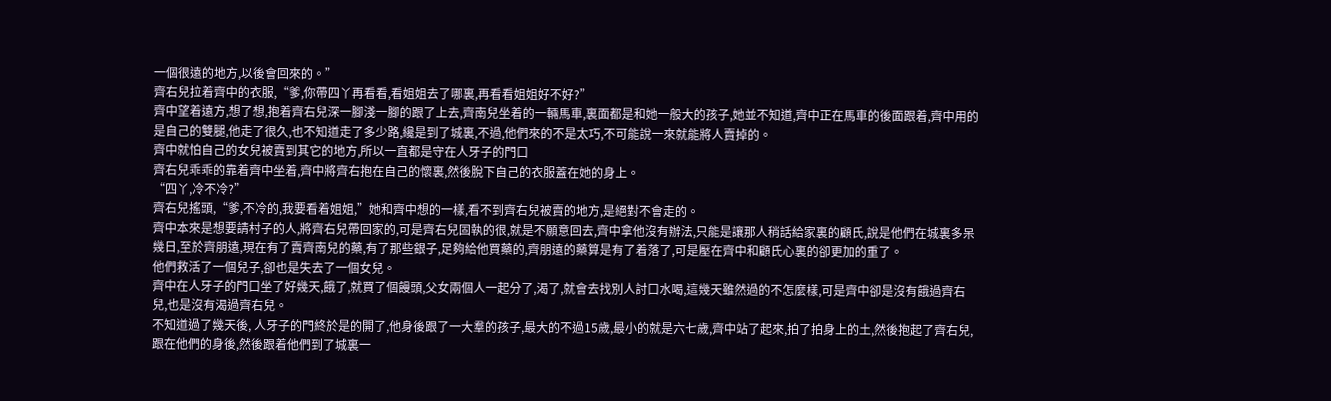一個很遠的地方,以後會回來的。”
齊右兒拉着齊中的衣服,“爹,你帶四丫再看看,看姐姐去了哪裏,再看看姐姐好不好?”
齊中望着遠方,想了想,抱着齊右兒深一腳淺一腳的跟了上去,齊南兒坐着的一輛馬車,裏面都是和她一般大的孩子,她並不知道,齊中正在馬車的後面跟着,齊中用的是自己的雙腿,他走了很久,也不知道走了多少路,纔是到了城裏,不過,他們來的不是太巧,不可能說一來就能將人賣掉的。
齊中就怕自己的女兒被賣到其它的地方,所以一直都是守在人牙子的門口
齊右兒乖乖的靠着齊中坐着,齊中將齊右抱在自己的懷裏,然後脫下自己的衣服蓋在她的身上。
“四丫,冷不冷?”
齊右兒搖頭,“爹,不冷的,我要看着姐姐,”她和齊中想的一樣,看不到齊右兒被賣的地方,是絕對不會走的。
齊中本來是想要請村子的人,將齊右兒帶回家的,可是齊右兒固執的很,就是不願意回去,齊中拿他沒有辦法,只能是讓那人稍話給家裏的顧氏,說是他們在城裏多呆幾日,至於齊朋遠,現在有了賣齊南兒的藥,有了那些銀子,足夠給他買藥的,齊朋遠的藥算是有了着落了,可是壓在齊中和顧氏心裏的卻更加的重了。
他們救活了一個兒子,卻也是失去了一個女兒。
齊中在人牙子的門口坐了好幾天,餓了,就買了個饅頭,父女兩個人一起分了,渴了,就會去找別人討口水喝,這幾天雖然過的不怎麼樣,可是齊中卻是沒有餓過齊右兒,也是沒有渴過齊右兒。
不知道過了幾天後, 人牙子的門終於是的開了,他身後跟了一大羣的孩子,最大的不過15歲,最小的就是六七歲,齊中站了起來,拍了拍身上的土,然後抱起了齊右兒,跟在他們的身後,然後跟着他們到了城裏一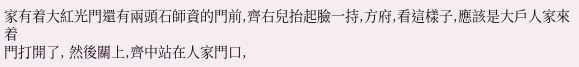家有着大紅光門還有兩頭石師資的門前,齊右兒抬起臉一持,方府,看這樣子,應該是大戶人家來着
門打開了, 然後關上,齊中站在人家門口,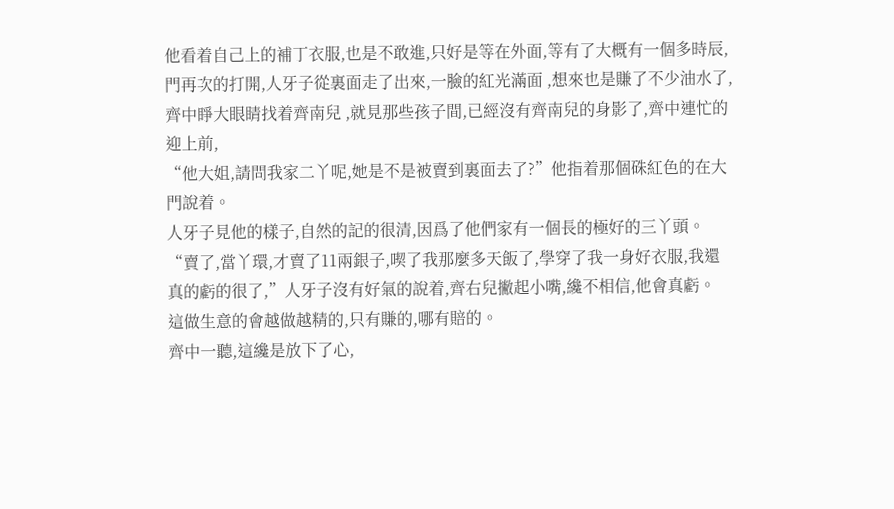他看着自己上的補丁衣服,也是不敢進,只好是等在外面,等有了大概有一個多時辰,門再次的打開,人牙子從裏面走了出來,一臉的紅光滿面 ,想來也是賺了不少油水了, 齊中睜大眼睛找着齊南兒 ,就見那些孩子間,已經沒有齊南兒的身影了,齊中連忙的迎上前,
“他大姐,請問我家二丫呢,她是不是被賣到裏面去了?”他指着那個硃紅色的在大門說着。
人牙子見他的樣子,自然的記的很清,因爲了他們家有一個長的極好的三丫頭。
“賣了,當丫環,才賣了11兩銀子,喫了我那麼多天飯了,學穿了我一身好衣服,我還真的虧的很了,”人牙子沒有好氣的說着,齊右兒撇起小嘴,纔不相信,他會真虧。
這做生意的會越做越精的,只有賺的,哪有賠的。
齊中一聽,這纔是放下了心,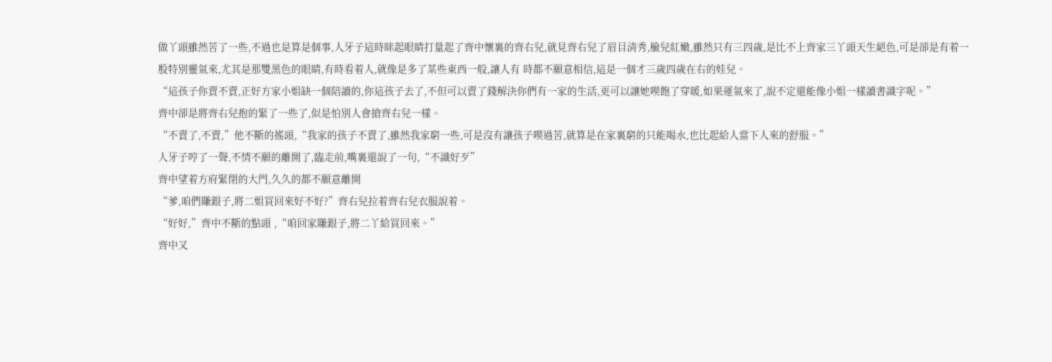做丫頭雖然苦了一些,不過也是算是個事,人牙子這時眯起眼睛打量起了齊中懷裏的齊右兒,就見齊右兒了眉目清秀,臉兒紅嫩,雖然只有三四歲,是比不上齊家三丫頭天生絕色,可是卻是有着一股特別靈氣來,尤其是那雙黑色的眼睛,有時看着人,就像是多了某些東西一般,讓人有 時都不願意相信,這是一個才三歲四歲在右的娃兒。
“這孩子你賣不賣,正好方家小姐缺一個陪讀的,你這孩子去了,不但可以賣了錢解決你們有一家的生活,更可以讓她喫飽了穿暖,如果運氣來了,說不定還能像小姐一樣讀書識字呢。”
齊中卻是將齊右兒抱的緊了一些了,似是怕別人會搶齊右兒一樣。
“不賣了,不賣,”他不斷的搖頭,“我家的孩子不賣了,雖然我家窮一些,可是沒有讓孩子喫過苦,就算是在家裏窮的只能喝水,也比起給人當下人來的舒服。”
人牙子哼了一聲,不情不願的離開了,臨走前,嘴裏還說了一句,“不識好歹”
齊中望着方府緊閉的大門,久久的都不願意離開
“爹,咱們賺銀子,將二姐買回來好不好?”齊右兒拉着齊右兒衣服說着。
“好好,”齊中不斷的點頭 ,“咱回家賺銀子,將二丫給買回來。”
齊中又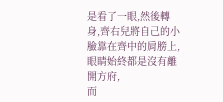是看了一眼,然後轉身,齊右兒將自己的小臉靠在齊中的肩膀上,眼睛始終都是沒有離開方府,
而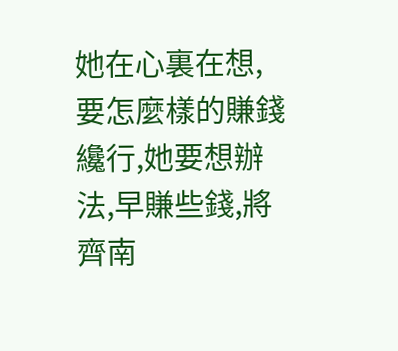她在心裏在想,要怎麼樣的賺錢纔行,她要想辦法,早賺些錢,將齊南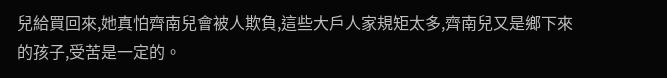兒給買回來,她真怕齊南兒會被人欺負,這些大戶人家規矩太多,齊南兒又是鄉下來的孩子,受苦是一定的。